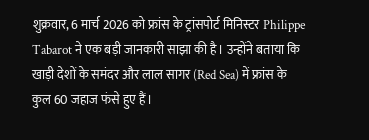शुक्रवार, 6 मार्च 2026 को फ्रांस के ट्रांसपोर्ट मिनिस्टर Philippe Tabarot ने एक बड़ी जानकारी साझा की है। उन्होंने बताया कि खाड़ी देशों के समंदर और लाल सागर (Red Sea) में फ्रांस के कुल 60 जहाज फंसे हुए हैं।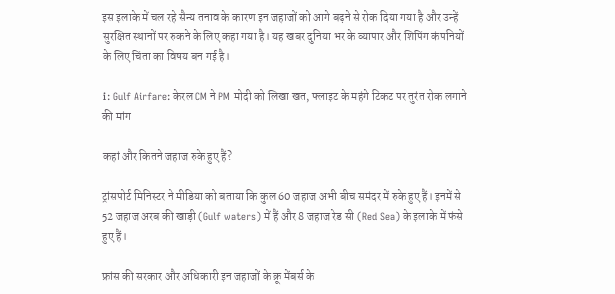इस इलाके में चल रहे सैन्य तनाव के कारण इन जहाजों को आगे बढ़ने से रोक दिया गया है और उन्हें सुरक्षित स्थानों पर रुकने के लिए कहा गया है। यह खबर दुनिया भर के व्यापार और शिपिंग कंपनियों के लिए चिंता का विषय बन गई है।

ℹ: Gulf Airfare: केरल CM ने PM मोदी को लिखा खत, फ्लाइट के महंगे टिकट पर तुरंत रोक लगाने की मांग

कहां और कितने जहाज रुके हुए हैं?

ट्रांसपोर्ट मिनिस्टर ने मीडिया को बताया कि कुल 60 जहाज अभी बीच समंदर में रुके हुए हैं। इनमें से 52 जहाज अरब की खाड़ी (Gulf waters) में हैं और 8 जहाज रेड सी (Red Sea) के इलाके में फंसे हुए हैं।

फ्रांस की सरकार और अधिकारी इन जहाजों के क्रू मेंबर्स के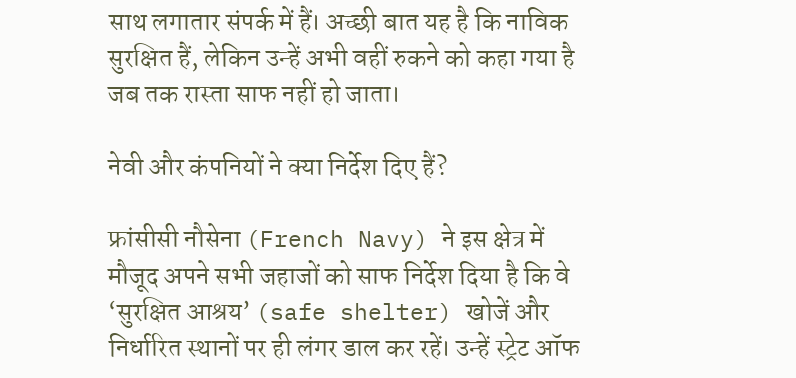साथ लगातार संपर्क में हैं। अच्छी बात यह है कि नाविक सुरक्षित हैं, लेकिन उन्हें अभी वहीं रुकने को कहा गया है जब तक रास्ता साफ नहीं हो जाता।

नेवी और कंपनियों ने क्या निर्देश दिए हैं?

फ्रांसीसी नौसेना (French Navy) ने इस क्षेत्र में मौजूद अपने सभी जहाजों को साफ निर्देश दिया है कि वे ‘सुरक्षित आश्रय’ (safe shelter) खोजें और निर्धारित स्थानों पर ही लंगर डाल कर रहें। उन्हें स्ट्रेट ऑफ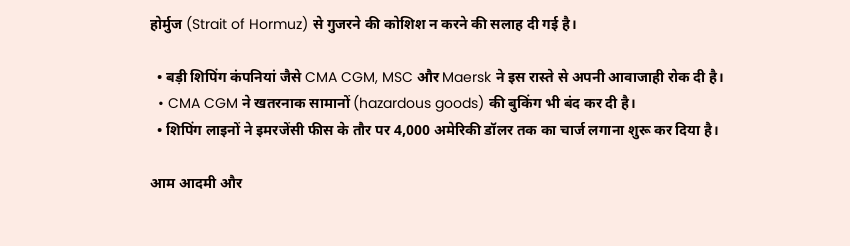होर्मुज (Strait of Hormuz) से गुजरने की कोशिश न करने की सलाह दी गई है।

  • बड़ी शिपिंग कंपनियां जैसे CMA CGM, MSC और Maersk ने इस रास्ते से अपनी आवाजाही रोक दी है।
  • CMA CGM ने खतरनाक सामानों (hazardous goods) की बुकिंग भी बंद कर दी है।
  • शिपिंग लाइनों ने इमरजेंसी फीस के तौर पर 4,000 अमेरिकी डॉलर तक का चार्ज लगाना शुरू कर दिया है।

आम आदमी और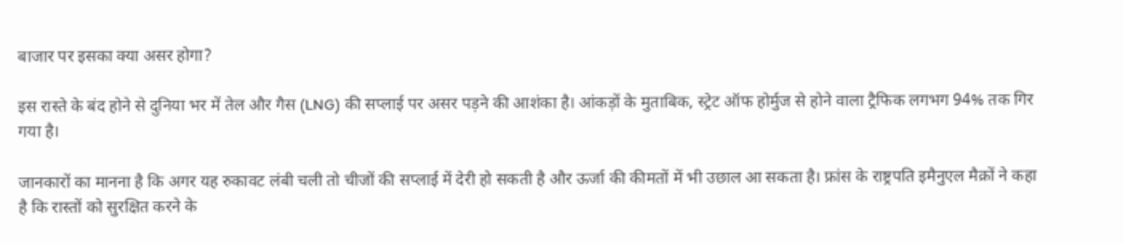बाजार पर इसका क्या असर होगा?

इस रास्ते के बंद होने से दुनिया भर में तेल और गैस (LNG) की सप्लाई पर असर पड़ने की आशंका है। आंकड़ों के मुताबिक, स्ट्रेट ऑफ होर्मुज से होने वाला ट्रैफिक लगभग 94% तक गिर गया है।

जानकारों का मानना है कि अगर यह रुकावट लंबी चली तो चीजों की सप्लाई में देरी हो सकती है और ऊर्जा की कीमतों में भी उछाल आ सकता है। फ्रांस के राष्ट्रपति इमैनुएल मैक्रों ने कहा है कि रास्तों को सुरक्षित करने के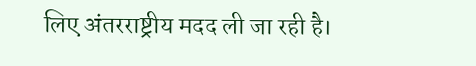लिए अंतरराष्ट्रीय मदद ली जा रही है।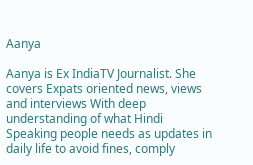Aanya

Aanya is Ex IndiaTV Journalist. She covers Expats oriented news, views and interviews With deep understanding of what Hindi Speaking people needs as updates in daily life to avoid fines, comply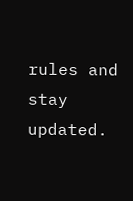rules and stay updated.